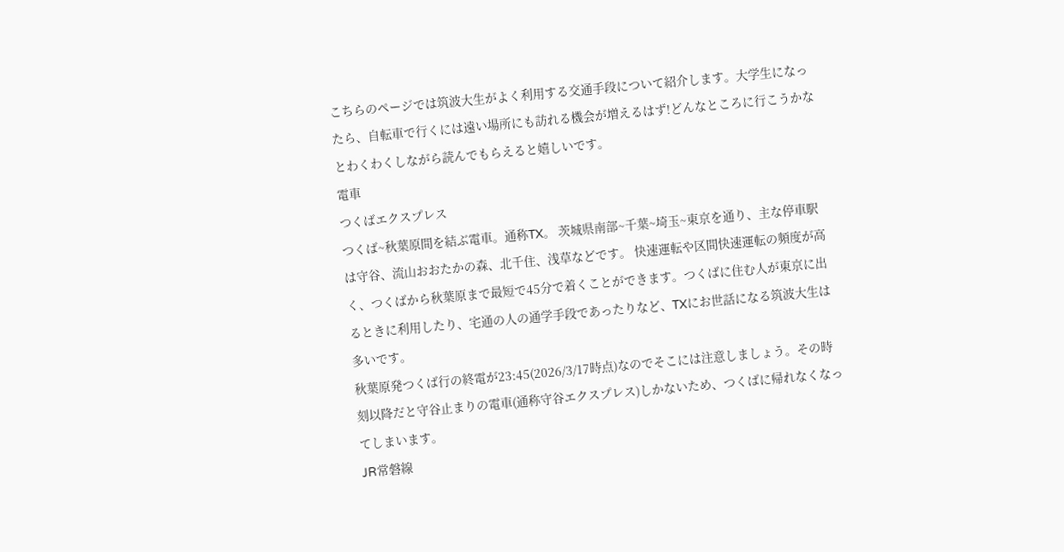こちらのページでは筑波大生がよく利用する交通手段について紹介します。大学生になったら、自転車で行くには遠い場所にも訪れる機会が増えるはず!どんなところに行こうかなとわくわくしながら読んでもらえると嬉しいです。
電車
つくばエクスプレス
つくば~秋葉原間を結ぶ電車。通称TX。 茨城県南部~千葉~埼玉~東京を通り、主な停車駅は守谷、流山おおたかの森、北千住、浅草などです。 快速運転や区間快速運転の頻度が高く、つくばから秋葉原まで最短で45分で着くことができます。つくばに住む人が東京に出るときに利用したり、宅通の人の通学手段であったりなど、TXにお世話になる筑波大生は多いです。
秋葉原発つくば行の終電が23:45(2026/3/17時点)なのでそこには注意しましょう。その時刻以降だと守谷止まりの電車(通称守谷エクスプレス)しかないため、つくばに帰れなくなってしまいます。
JR常磐線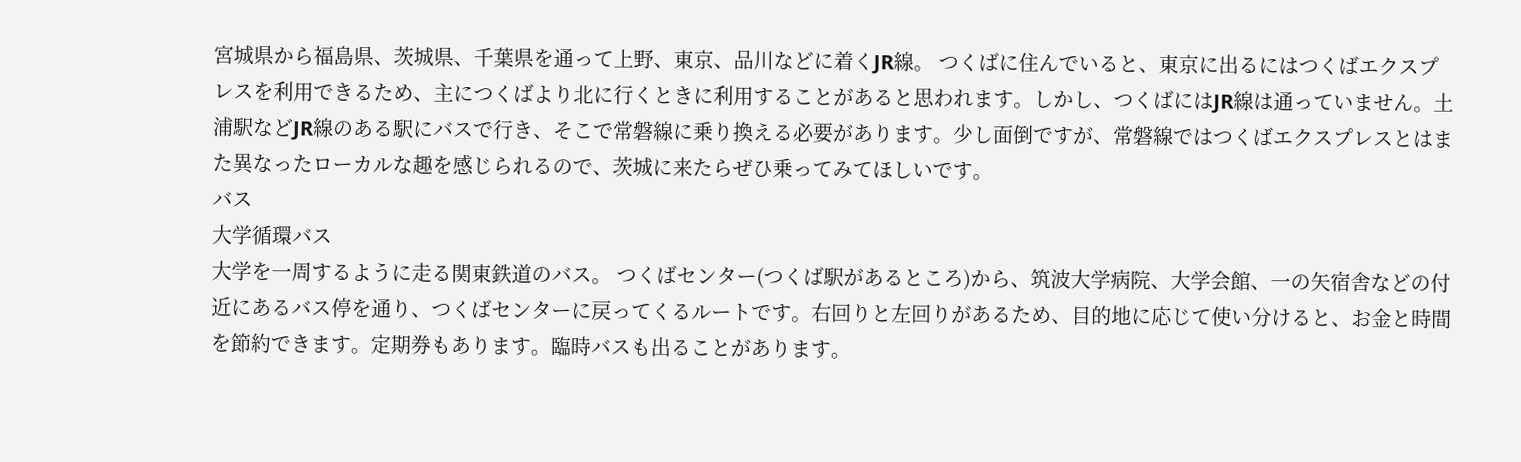宮城県から福島県、茨城県、千葉県を通って上野、東京、品川などに着くJR線。 つくばに住んでいると、東京に出るにはつくばエクスプレスを利用できるため、主につくばより北に行くときに利用することがあると思われます。しかし、つくばにはJR線は通っていません。土浦駅などJR線のある駅にバスで行き、そこで常磐線に乗り換える必要があります。少し面倒ですが、常磐線ではつくばエクスプレスとはまた異なったローカルな趣を感じられるので、茨城に来たらぜひ乗ってみてほしいです。
バス
大学循環バス
大学を一周するように走る関東鉄道のバス。 つくばセンター(つくば駅があるところ)から、筑波大学病院、大学会館、一の矢宿舎などの付近にあるバス停を通り、つくばセンターに戻ってくるルートです。右回りと左回りがあるため、目的地に応じて使い分けると、お金と時間を節約できます。定期券もあります。臨時バスも出ることがあります。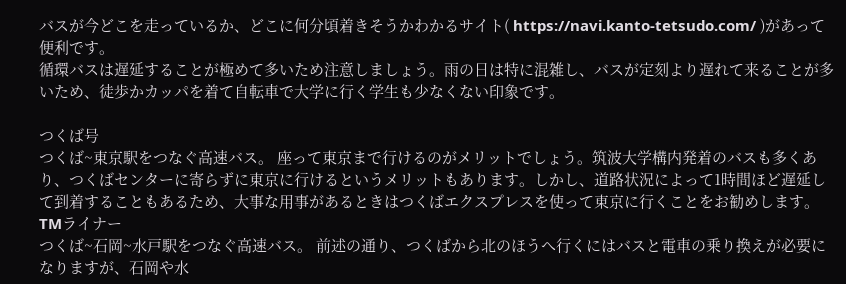バスが今どこを走っているか、どこに何分頃着きそうかわかるサイト( https://navi.kanto-tetsudo.com/ )があって便利です。
循環バスは遅延することが極めて多いため注意しましょう。雨の日は特に混雑し、バスが定刻より遅れて来ることが多いため、徒歩かカッパを着て自転車で大学に行く学生も少なくない印象です。

つくば号
つくば~東京駅をつなぐ高速バス。 座って東京まで行けるのがメリットでしょう。筑波大学構内発着のバスも多くあり、つくばセンターに寄らずに東京に行けるというメリットもあります。しかし、道路状況によって1時間ほど遅延して到着することもあるため、大事な用事があるときはつくばエクスプレスを使って東京に行くことをお勧めします。
TMライナー
つくば~石岡~水戸駅をつなぐ高速バス。 前述の通り、つくばから北のほうへ行くにはバスと電車の乗り換えが必要になりますが、石岡や水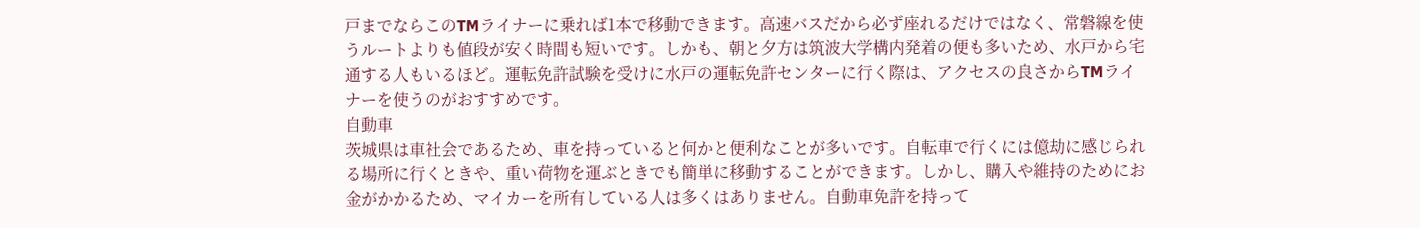戸までならこのTMライナーに乗れば1本で移動できます。高速バスだから必ず座れるだけではなく、常磐線を使うルートよりも値段が安く時間も短いです。しかも、朝と夕方は筑波大学構内発着の便も多いため、水戸から宅通する人もいるほど。運転免許試験を受けに水戸の運転免許センターに行く際は、アクセスの良さからTMライナーを使うのがおすすめです。
自動車
茨城県は車社会であるため、車を持っていると何かと便利なことが多いです。自転車で行くには億劫に感じられる場所に行くときや、重い荷物を運ぶときでも簡単に移動することができます。しかし、購入や維持のためにお金がかかるため、マイカーを所有している人は多くはありません。自動車免許を持って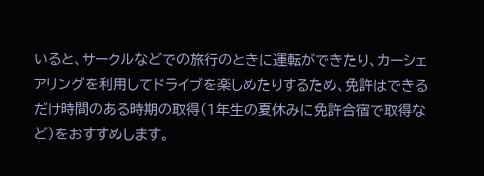いると、サークルなどでの旅行のときに運転ができたり、カーシェアリングを利用してドライブを楽しめたりするため、免許はできるだけ時間のある時期の取得(1年生の夏休みに免許合宿で取得など)をおすすめします。